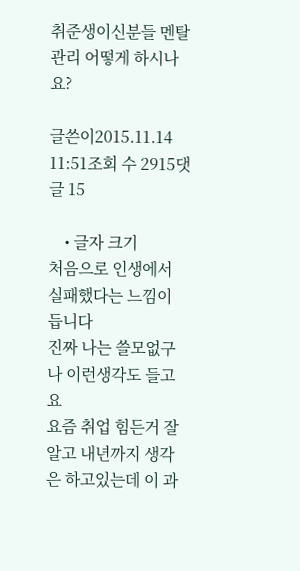취준생이신분들 멘탈관리 어떻게 하시나요?

글쓴이2015.11.14 11:51조회 수 2915댓글 15

    • 글자 크기
처음으로 인생에서 실패했다는 느낌이 듭니다
진짜 나는 쓸모없구나 이런생각도 들고요
요즘 취업 힘든거 잘 알고 내년까지 생각은 하고있는데 이 과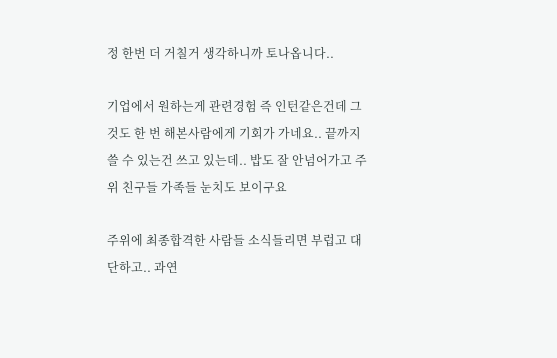정 한번 더 거칠거 생각하니까 토나옵니다..

기업에서 원하는게 관련경험 즉 인턴같은건데 그것도 한 번 해본사람에게 기회가 가네요.. 끝까지 쓸 수 있는건 쓰고 있는데.. 밥도 잘 안넘어가고 주위 친구들 가족들 눈치도 보이구요

주위에 최종합격한 사람들 소식들리면 부럽고 대단하고.. 과연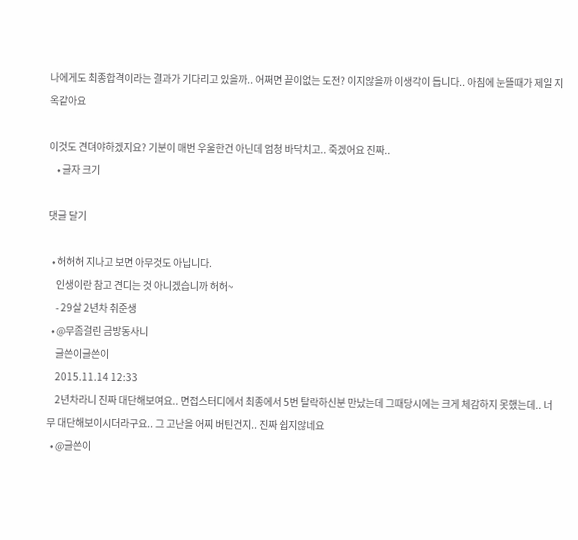나에게도 최종합격이라는 결과가 기다리고 있을까.. 어쩌면 끝이없는 도전? 이지않을까 이생각이 듭니다.. 아침에 눈뜰때가 제일 지옥같아요

이것도 견뎌야하겠지요? 기분이 매번 우울한건 아닌데 엄청 바닥치고.. 죽겠어요 진짜..
    • 글자 크기

댓글 달기

  • 허허허 지나고 보면 아무것도 아닙니다.
    인생이란 참고 견디는 것 아니겠습니까 허허~
    - 29살 2년차 취준생
  • @무좀걸린 금방동사니
    글쓴이글쓴이
    2015.11.14 12:33
    2년차라니 진짜 대단해보여요.. 면접스터디에서 최종에서 5번 탈락하신분 만났는데 그때당시에는 크게 체감하지 못했는데.. 너무 대단해보이시더라구요.. 그 고난을 어찌 버틴건지.. 진짜 쉽지않네요
  • @글쓴이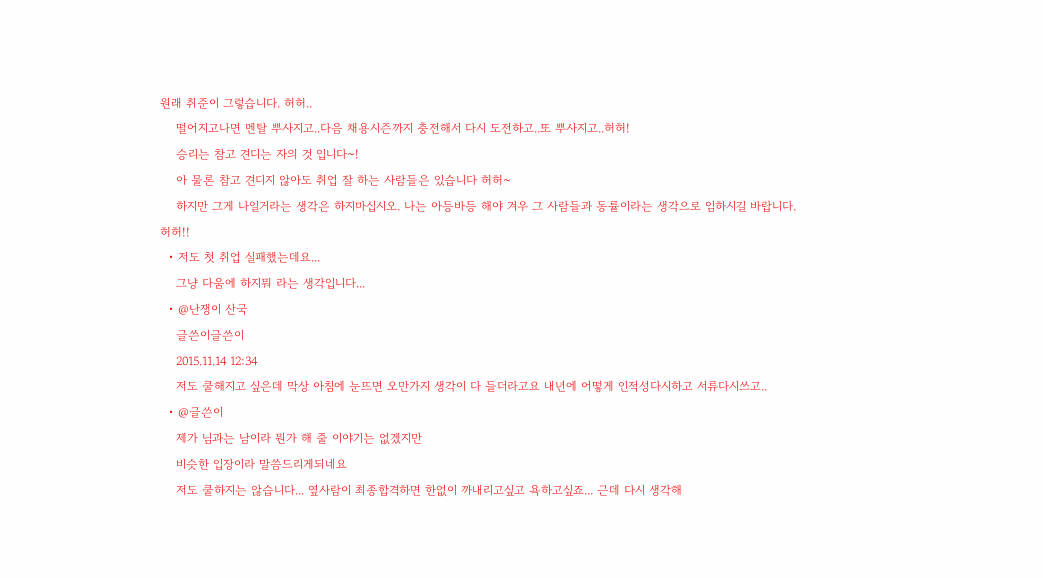원래 취준이 그렇습니다. 허허..
    떨어지고나면 멘탈 뿌사지고..다음 채용시즌까지 충전해서 다시 도전하고..또 뿌사지고..허허!
    승리는 참고 견디는 자의 것 입니다~!
    아 물론 참고 견디지 않아도 취업 잘 하는 사람들은 있습니다 허허~
    하지만 그게 나일거라는 생각은 하지마십시오. 나는 아등바등 해야 겨우 그 사람들과 동률이라는 생각으로 임하시길 바랍니다. 허허!!
  • 저도 첫 취업 실패했는데요...
    그냥 다움에 하지뭐 라는 생각입니다...
  • @난쟁이 산국
    글쓴이글쓴이
    2015.11.14 12:34
    저도 쿨해지고 싶은데 막상 아침에 눈뜨면 오만가지 생각이 다 들더라고요 내년에 어떻게 인적성다시하고 서류다시쓰고..
  • @글쓴이
    제가 님과는 남이라 뭔가 해 줄 이야기는 없겠지만
    비슷한 입장이라 말씀드리게되네요
    저도 쿨하지는 않습니다... 옆사람이 최종합격하면 한없이 까내리고싶고 욕하고싶죠... 근데 다시 생각해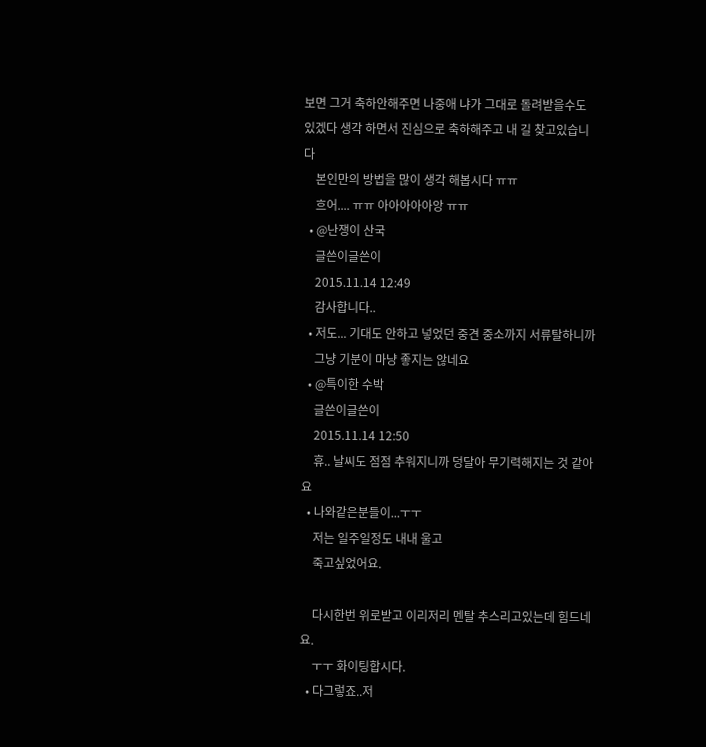보면 그거 축하안해주면 나중애 냐가 그대로 돌려받을수도 있겠다 생각 하면서 진심으로 축하해주고 내 길 찾고있습니다
    본인만의 방법을 많이 생각 해봅시다 ㅠㅠ
    흐어.... ㅠㅠ 아아아아아앙 ㅠㅠ
  • @난쟁이 산국
    글쓴이글쓴이
    2015.11.14 12:49
    감사합니다..
  • 저도... 기대도 안하고 넣었던 중견 중소까지 서류탈하니까
    그냥 기분이 마냥 좋지는 않네요
  • @특이한 수박
    글쓴이글쓴이
    2015.11.14 12:50
    휴.. 날씨도 점점 추워지니까 덩달아 무기력해지는 것 같아요
  • 나와같은분들이...ㅜㅜ
    저는 일주일정도 내내 울고
    죽고싶었어요.

    다시한번 위로받고 이리저리 멘탈 추스리고있는데 힘드네요.
    ㅜㅜ 화이팅합시다.
  • 다그렇죠..저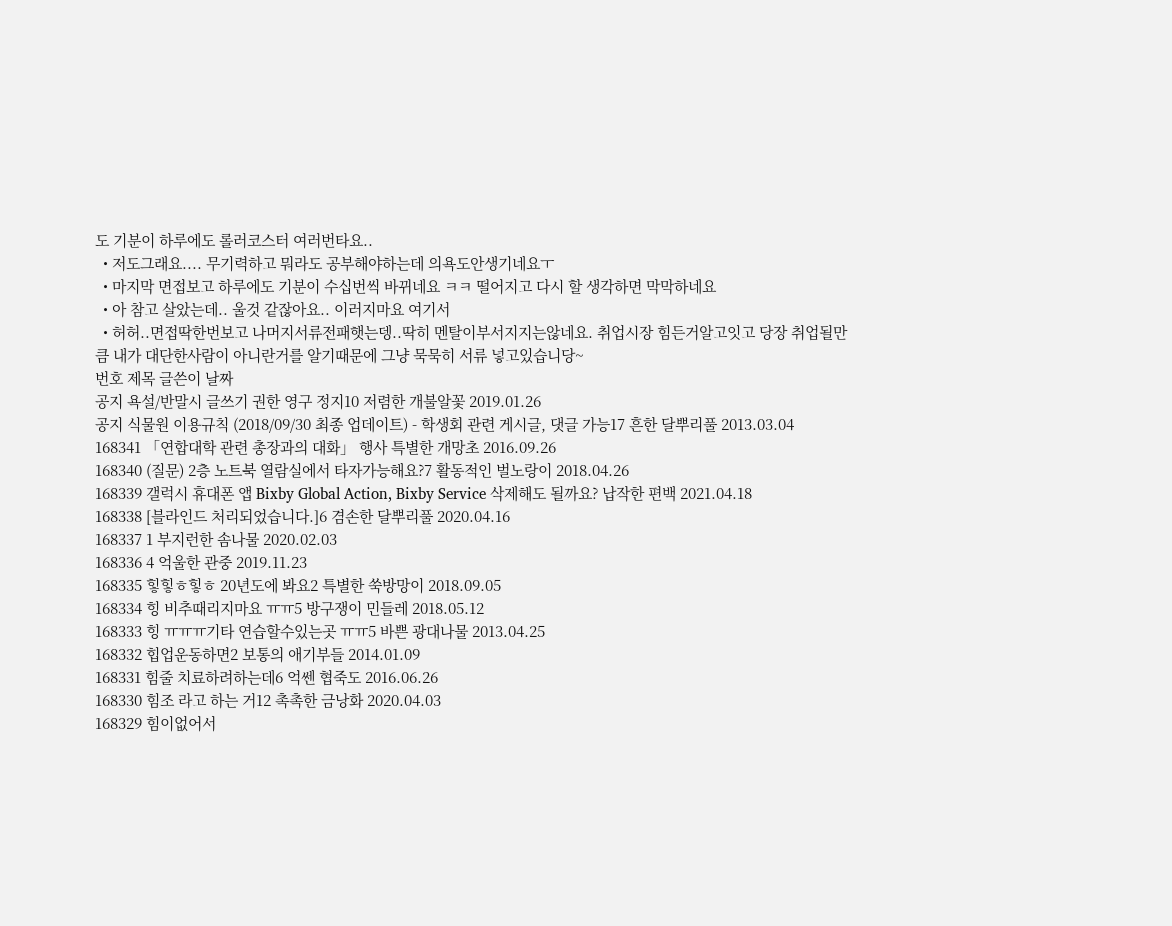도 기분이 하루에도 롤러코스터 여러번타요..
  • 저도그래요.... 무기력하고 뭐라도 공부해야하는데 의욕도안생기네요ㅜ
  • 마지막 면접보고 하루에도 기분이 수십번씩 바뀌네요 ㅋㅋ 떨어지고 다시 할 생각하면 막막하네요
  • 아 참고 살았는데.. 울것 같잖아요.. 이러지마요 여기서
  • 허허..면접딱한번보고 나머지서류전패햇는뎅..딱히 멘탈이부서지지는않네요. 취업시장 힘든거알고잇고 당장 취업될만큼 내가 대단한사람이 아니란거를 알기때문에 그냥 묵묵히 서류 넣고있습니당~
번호 제목 글쓴이 날짜
공지 욕설/반말시 글쓰기 권한 영구 정지10 저렴한 개불알꽃 2019.01.26
공지 식물원 이용규칙 (2018/09/30 최종 업데이트) - 학생회 관련 게시글, 댓글 가능17 흔한 달뿌리풀 2013.03.04
168341 「연합대학 관련 총장과의 대화」 행사 특별한 개망초 2016.09.26
168340 (질문) 2층 노트북 열람실에서 타자가능해요?7 활동적인 벌노랑이 2018.04.26
168339 갤럭시 휴대폰 앱 Bixby Global Action, Bixby Service 삭제해도 될까요? 납작한 편백 2021.04.18
168338 [블라인드 처리되었습니다.]6 겸손한 달뿌리풀 2020.04.16
168337 1 부지런한 솜나물 2020.02.03
168336 4 억울한 관중 2019.11.23
168335 힣힣ㅎ힣ㅎ 20년도에 봐요2 특별한 쑥방망이 2018.09.05
168334 힝 비추때리지마요 ㅠㅠ5 방구쟁이 민들레 2018.05.12
168333 힝 ㅠㅠㅠ기타 연습할수있는곳 ㅠㅠ5 바쁜 광대나물 2013.04.25
168332 힙업운동하면2 보통의 애기부들 2014.01.09
168331 힘줄 치료하려하는데6 억쎈 협죽도 2016.06.26
168330 힘조 라고 하는 거12 촉촉한 금낭화 2020.04.03
168329 힘이없어서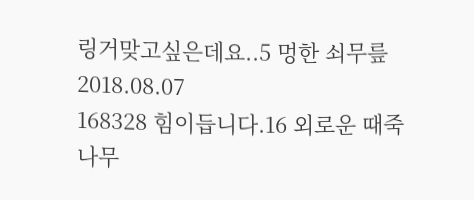링거맞고싶은데요..5 멍한 쇠무릎 2018.08.07
168328 힘이듭니다.16 외로운 때죽나무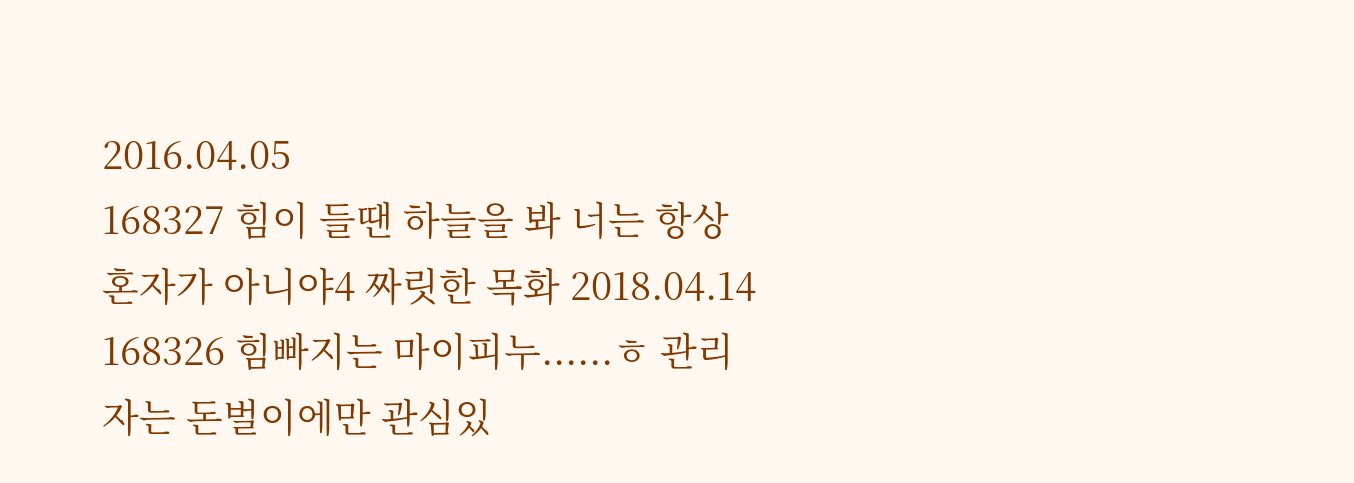2016.04.05
168327 힘이 들땐 하늘을 봐 너는 항상 혼자가 아니야4 짜릿한 목화 2018.04.14
168326 힘빠지는 마이피누......ㅎ 관리자는 돈벌이에만 관심있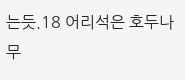는듯.18 어리석은 호두나무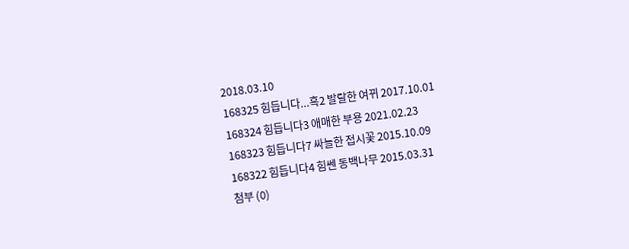2018.03.10
168325 힘듭니다...흑2 발랄한 여뀌 2017.10.01
168324 힘듭니다3 애매한 부용 2021.02.23
168323 힘듭니다7 싸늘한 접시꽃 2015.10.09
168322 힘듭니다4 힘쎈 동백나무 2015.03.31
첨부 (0)